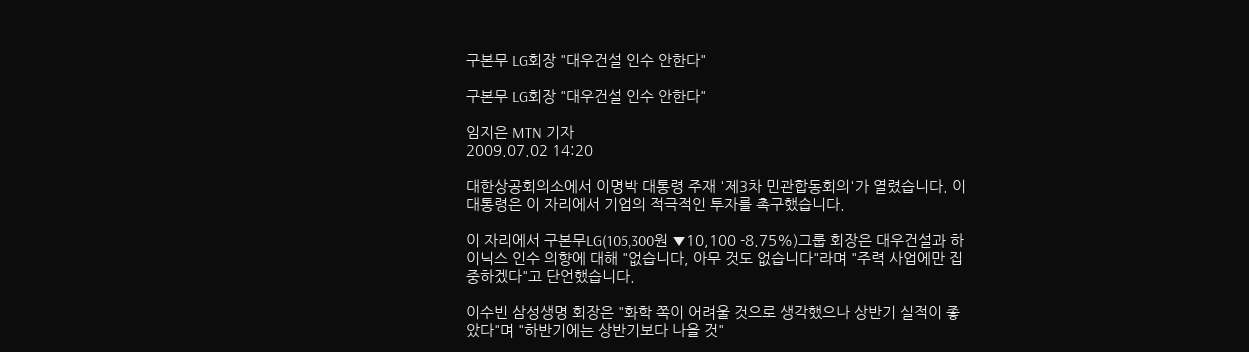구본무 LG회장 "대우건설 인수 안한다"

구본무 LG회장 "대우건설 인수 안한다"

임지은 MTN 기자
2009.07.02 14:20

대한상공회의소에서 이명박 대통령 주재 '제3차 민관합동회의'가 열렸습니다. 이 대통령은 이 자리에서 기업의 적극적인 투자를 촉구했습니다.

이 자리에서 구본무LG(105,300원 ▼10,100 -8.75%)그룹 회장은 대우건설과 하이닉스 인수 의향에 대해 "없습니다, 아무 것도 없습니다"라며 "주력 사업에만 집중하겠다"고 단언했습니다.

이수빈 삼성생명 회장은 "화학 쪽이 어려울 것으로 생각했으나 상반기 실적이 좋았다"며 "하반기에는 상반기보다 나을 것"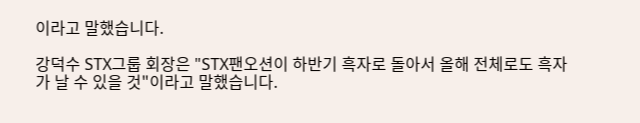이라고 말했습니다.

강덕수 STX그룹 회장은 "STX팬오션이 하반기 흑자로 돌아서 올해 전체로도 흑자가 날 수 있을 것"이라고 말했습니다.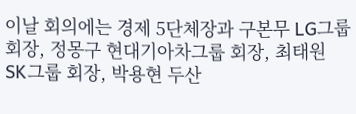이날 회의에는 경제 5단체장과 구본무 LG그룹 회장, 정몽구 현대기아차그룹 회장, 최태원 SK그룹 회장, 박용현 두산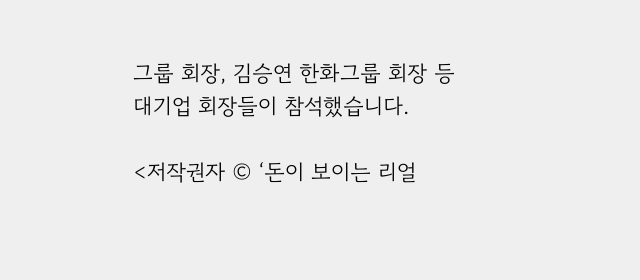그룹 회장, 김승연 한화그룹 회장 등 대기업 회장들이 참석했습니다.

<저작권자 © ‘돈이 보이는 리얼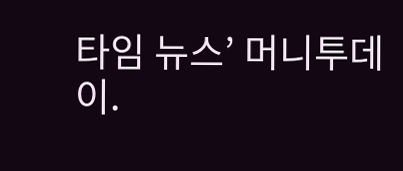타임 뉴스’ 머니투데이.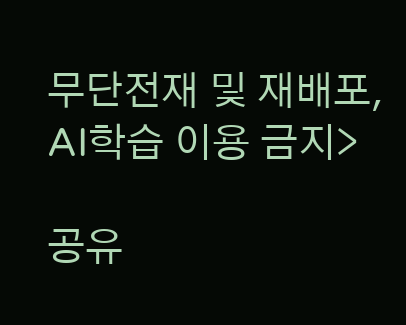무단전재 및 재배포, AI학습 이용 금지>

공유